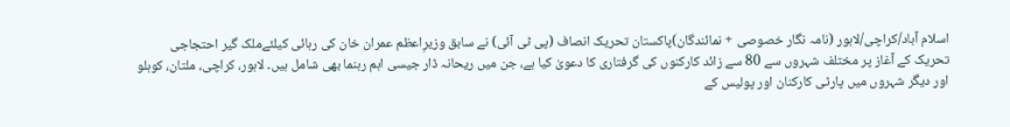اسلام آباد/کراچی/لاہور (نامہ نگار خصوصی + نمائندگان)پاکستان تحریک انصاف (پی ٹی آئی) نے سابق وزیرِاعظم عمران خان کی رہائی کیلئےملک گیر احتجاجی تحریک کے آغاز پر مختلف شہروں سے 80 سے زائد کارکنوں کی گرفتاری کا دعویٰ کیا ہے، جن میں ریحانہ ڈار جیسی اہم رہنما بھی شامل ہیں۔ لاہور، کراچی، ملتان، کوہلو اور دیگر شہروں میں پارٹی کارکنان اور پولیس کے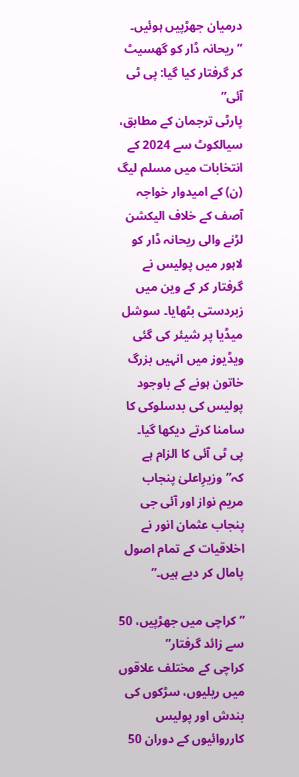درمیان جھڑپیں ہوئیں۔
” ریحانہ ڈار کو گھسیٹ کر گرفتار کیا گیا: پی ٹی آئی”
پارٹی ترجمان کے مطابق، سیالکوٹ سے 2024 کے انتخابات میں مسلم لیگ (ن) کے امیدوار خواجہ آصف کے خلاف الیکشن لڑنے والی ریحانہ ڈار کو لاہور میں پولیس نے گرفتار کر کے وین میں زبردستی بٹھایا۔ سوشل میڈیا پر شیئر کی گئی ویڈیوز میں انہیں بزرگ خاتون ہونے کے باوجود پولیس کی بدسلوکی کا سامنا کرتے دیکھا گیا۔
پی ٹی آئی کا الزام ہے کہ”وزیرِاعلیٰ پنجاب مریم نواز اور آئی جی پنجاب عثمان انور نے اخلاقیات کے تمام اصول پامال کر دیے ہیں۔”

” کراچی میں جھڑپیں، 50 سے زائد گرفتار”
کراچی کے مختلف علاقوں میں ریلیوں، سڑکوں کی بندش اور پولیس کارروائیوں کے دوران 50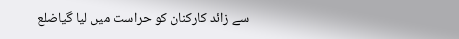سے زائد کارکنان کو حراست میں لیا گیاضلع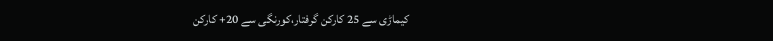کیماڑی سے 25 کارکن گرفتار،کورنگی سے 20+ کارکن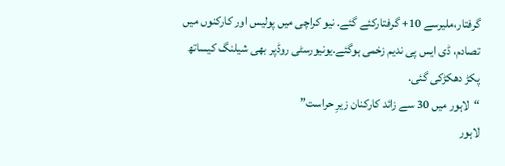گرفتار،ملیرسے 10+ گرفتارکئے گئے. نیو کراچی میں پولیس اور کارکنوں میں تصادم، ڈی ایس پی ندیم زخمی ہوگئے.یونیورسٹی روڈپر بھی شیلنگ کیساتھ پکڑ دھکڑکی گئی.
“لاہور میں 30 سے زائد کارکنان زیرِ حراست”
لاہور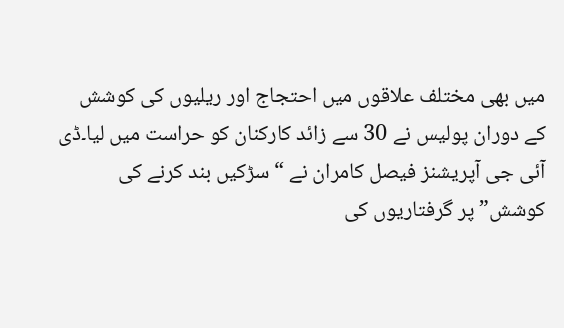میں بھی مختلف علاقوں میں احتجاج اور ریلیوں کی کوشش کے دوران پولیس نے 30 سے زائد کارکنان کو حراست میں لیا۔ڈی آئی جی آپریشنز فیصل کامران نے “سڑکیں بند کرنے کی کوشش” پر گرفتاریوں کی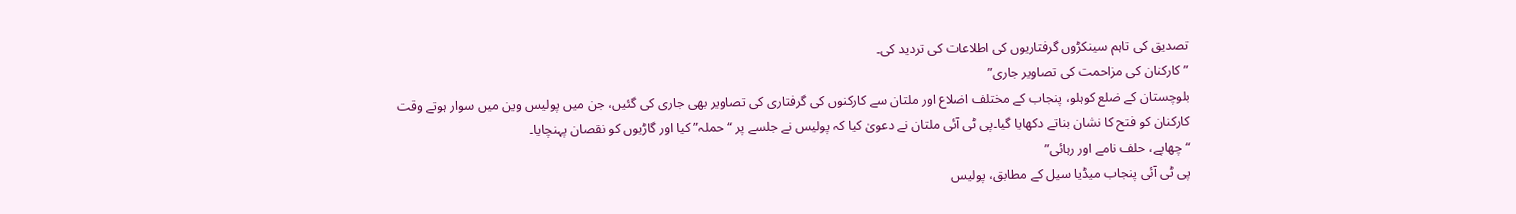تصدیق کی تاہم سینکڑوں گرفتاریوں کی اطلاعات کی تردید کی۔
” کارکنان کی مزاحمت کی تصاویر جاری”
بلوچستان کے ضلع کوہلو، پنجاب کے مختلف اضلاع اور ملتان سے کارکنوں کی گرفتاری کی تصاویر بھی جاری کی گئیں، جن میں پولیس وین میں سوار ہوتے وقت کارکنان کو فتح کا نشان بناتے دکھایا گیا۔پی ٹی آئی ملتان نے دعویٰ کیا کہ پولیس نے جلسے پر “حملہ” کیا اور گاڑیوں کو نقصان پہنچایا۔
“چھاپے، حلف نامے اور رہائی”
پی ٹی آئی پنجاب میڈیا سیل کے مطابق، پولیس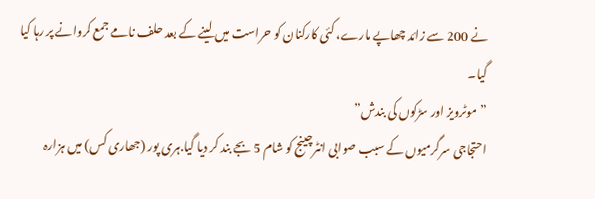نے 200 سے زائد چھاپے مارے، کئی کارکنان کو حراست میں لینے کے بعد حلف نامے جمع کروانے پر رہا کیا گیا۔
” موٹرویز اور سڑکوں کی بندش”
احتجاجی سرگرمیوں کے سبب صوابی انٹرچینج کو شام 5 بجے بند کر دیا گیا.ہری پور (جھاری کس) میں ہزارہ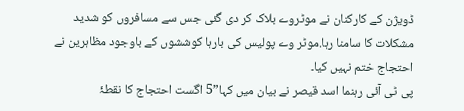ڈویژن کے کارکنان نے موٹروے بلاک کر دی گئی جس سے مسافروں کو شدید مشکلات کا سامنا رہا.موٹر وے پولیس کی بارہا کوششوں کے باوجود مظاہرین نے احتجاج ختم نہیں کیا۔
پی ٹی آئی رہنما اسد قیصر نے بیان میں کہا”5 اگست احتجاج کا نقطۂ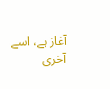آغاز ہے، اسے آخری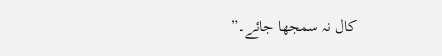کال نہ سمجھا جائے۔”